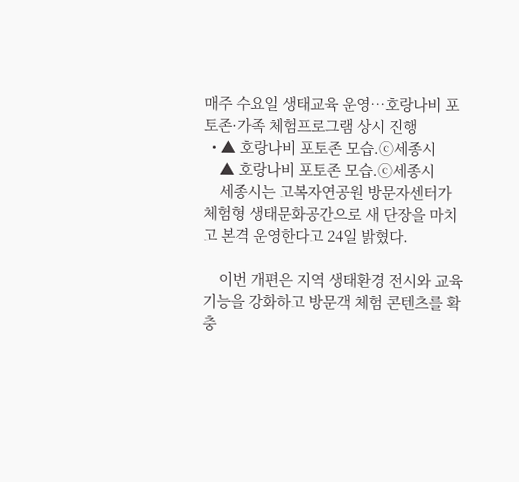매주 수요일 생태교육 운영…호랑나비 포토존·가족 체험프로그램 상시 진행
  • ▲ 호랑나비 포토존 모습.ⓒ세종시
    ▲ 호랑나비 포토존 모습.ⓒ세종시
    세종시는 고복자연공원 방문자센터가 체험형 생태문화공간으로 새 단장을 마치고 본격 운영한다고 24일 밝혔다.

    이번 개편은 지역 생태환경 전시와 교육 기능을 강화하고 방문객 체험 콘텐츠를 확충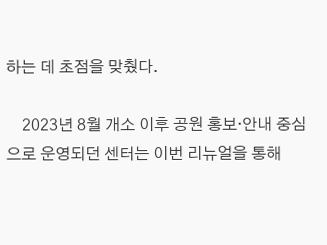하는 데 초점을 맞췄다.

    2023년 8월 개소 이후 공원 홍보·안내 중심으로 운영되던 센터는 이번 리뉴얼을 통해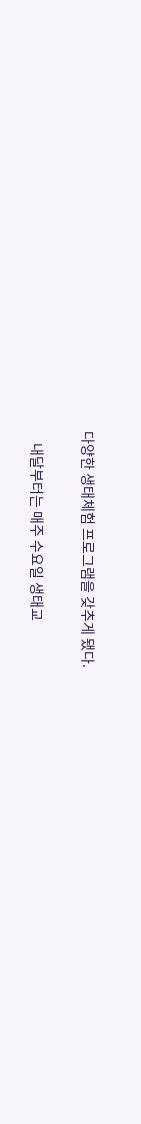다양한 생태체험 프로그램을 갖추게 됐다.

    내달부터는 매주 수요일 생태교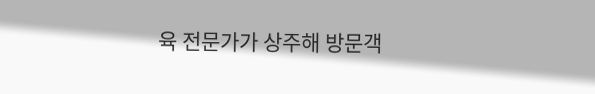육 전문가가 상주해 방문객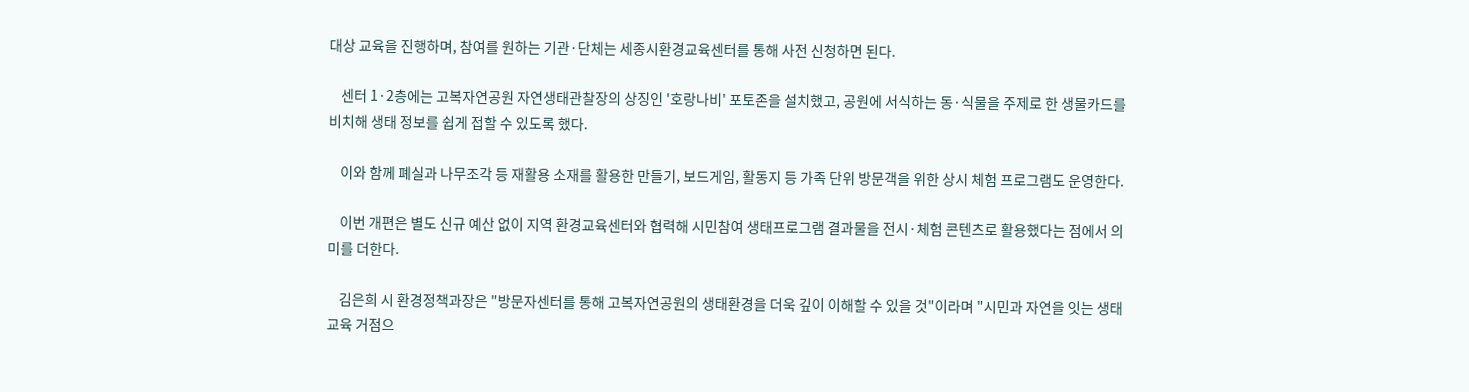대상 교육을 진행하며, 참여를 원하는 기관·단체는 세종시환경교육센터를 통해 사전 신청하면 된다.

    센터 1·2층에는 고복자연공원 자연생태관찰장의 상징인 '호랑나비' 포토존을 설치했고, 공원에 서식하는 동·식물을 주제로 한 생물카드를 비치해 생태 정보를 쉽게 접할 수 있도록 했다.

    이와 함께 폐실과 나무조각 등 재활용 소재를 활용한 만들기, 보드게임, 활동지 등 가족 단위 방문객을 위한 상시 체험 프로그램도 운영한다.

    이번 개편은 별도 신규 예산 없이 지역 환경교육센터와 협력해 시민참여 생태프로그램 결과물을 전시·체험 콘텐츠로 활용했다는 점에서 의미를 더한다.

    김은희 시 환경정책과장은 "방문자센터를 통해 고복자연공원의 생태환경을 더욱 깊이 이해할 수 있을 것"이라며 "시민과 자연을 잇는 생태교육 거점으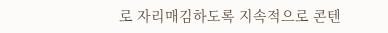로 자리매김하도록 지속적으로 콘텐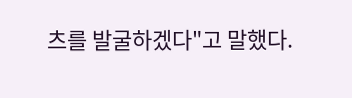츠를 발굴하겠다"고 말했다.